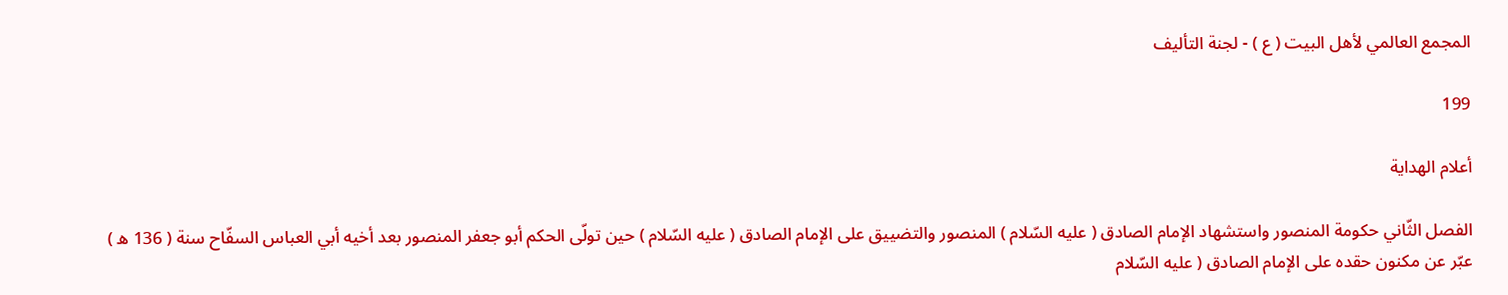المجمع العالمي لأهل البيت ( ع ) - لجنة التأليف

199

أعلام الهداية

الفصل الثّاني حكومة المنصور واستشهاد الإمام الصادق ( عليه السّلام ) المنصور والتضييق على الإمام الصادق ( عليه السّلام ) حين تولّى الحكم أبو جعفر المنصور بعد أخيه أبي العباس السفّاح سنة ( 136 ه ) عبّر عن مكنون حقده على الإمام الصادق ( عليه السّلام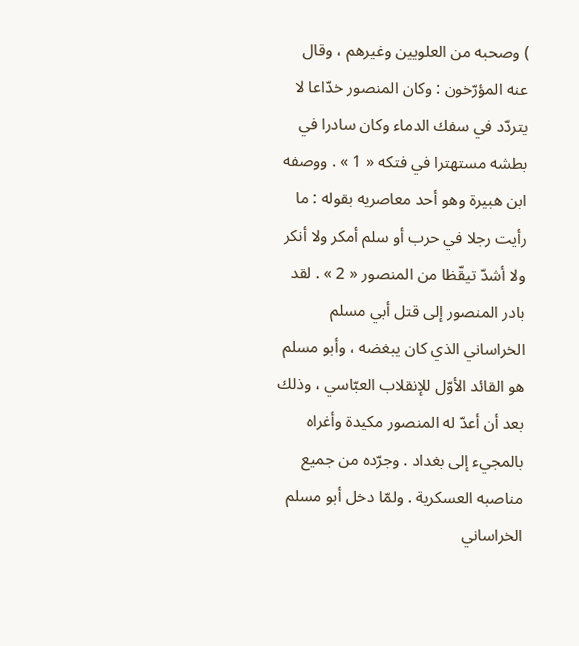) وصحبه من العلويين وغيرهم ، وقال عنه المؤرّخون : وكان المنصور خدّاعا لا يتردّد في سفك الدماء وكان سادرا في بطشه مستهترا في فتكه « 1 » . ووصفه ابن هبيرة وهو أحد معاصريه بقوله : ما رأيت رجلا في حرب أو سلم أمكر ولا أنكر ولا أشدّ تيقّظا من المنصور « 2 » . لقد بادر المنصور إلى قتل أبي مسلم الخراساني الذي كان يبغضه ، وأبو مسلم هو القائد الأوّل للإنقلاب العبّاسي ، وذلك بعد أن أعدّ له المنصور مكيدة وأغراه بالمجيء إلى بغداد . وجرّده من جميع مناصبه العسكرية . ولمّا دخل أبو مسلم الخراساني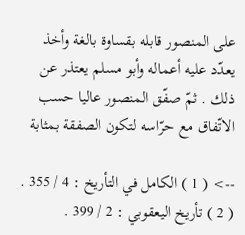على المنصور قابله بقساوة بالغة وأخذ يعدّد عليه أعماله وأبو مسلم يعتذر عن ذلك . ثمّ صفّق المنصور عاليا حسب الاتّفاق مع حرّاسه لتكون الصفقة بمثابة

--> ( 1 ) الكامل في التأريخ : 4 / 355 . ( 2 ) تأريخ اليعقوبي : 2 / 399 .